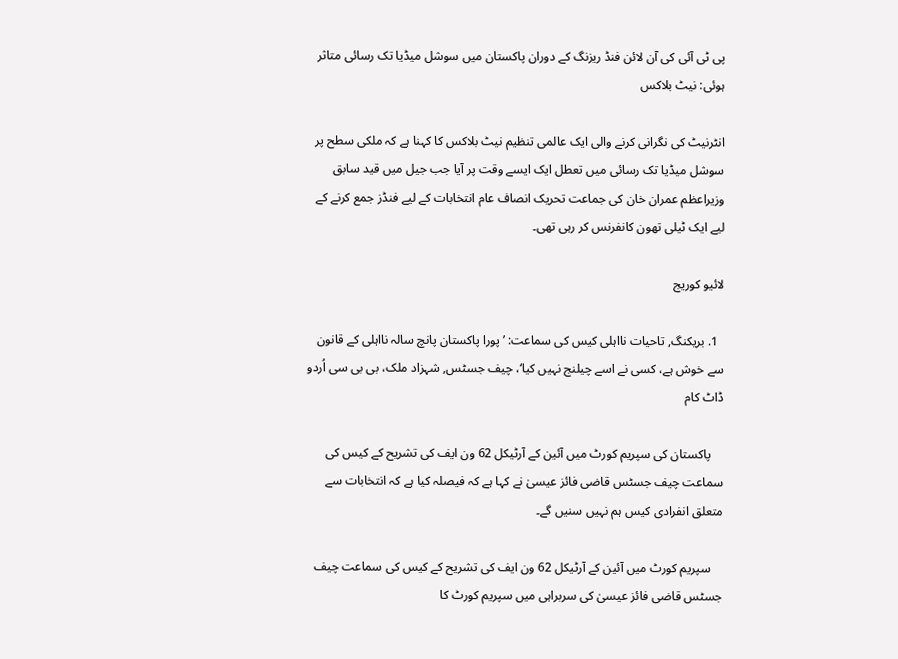پی ٹی آئی کی آن لائن فنڈ ریزنگ کے دوران پاکستان میں سوشل میڈیا تک رسائی متاثر ہوئی: نیٹ بلاکس

انٹرنیٹ کی نگرانی کرنے والی ایک عالمی تنظیم نیٹ بلاکس کا کہنا ہے کہ ملکی سطح پر سوشل میڈیا تک رسائی میں تعطل ایک ایسے وقت پر آیا جب جیل میں قید سابق وزیراعظم عمران خان کی جماعت تحریک انصاف عام انتخابات کے لیے فنڈز جمع کرنے کے لیے ایک ٹیلی تھون کانفرنس کر رہی تھی۔

لائیو کوریج

  1. بریکنگ, تاحیات نااہلی کیس کی سماعت: ’پورا پاکستان پانچ سالہ نااہلی کے قانون سے خوش ہے، کسی نے اسے چیلنج نہیں کیا‘، چیف جسٹس, شہزاد ملک، بی بی سی اُردو ڈاٹ کام

    پاکستان کی سپریم کورٹ میں آئین کے آرٹیکل 62 ون ایف کی تشریح کے کیس کی سماعت چیف جسٹس قاضی فائز عیسیٰ نے کہا ہے کہ فیصلہ کیا ہے کہ انتخابات سے متعلق انفرادی کیس ہم نہیں سنیں گے۔

    سپریم کورٹ میں آئین کے آرٹیکل 62 ون ایف کی تشریح کے کیس کی سماعت چیف جسٹس قاضی فائز عیسیٰ کی سربراہی میں سپریم کورٹ کا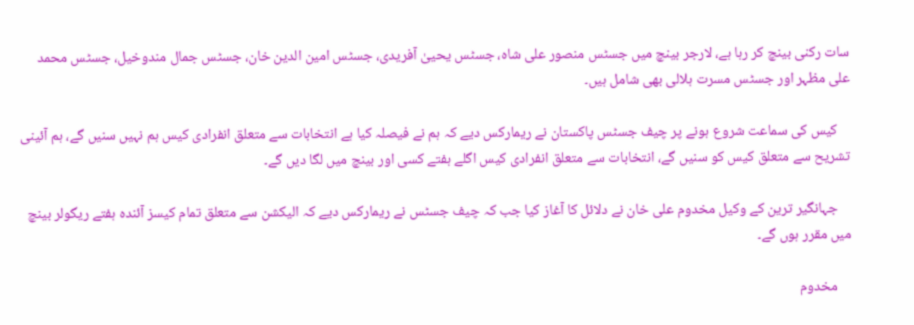سات رکنی بینچ کر رہا ہے، لارجر بینچ میں جسٹس منصور علی شاہ، جسٹس یحییٰ آفریدی، جسٹس امین الدین خان، جسٹس جمال مندوخیل، جسٹس محمد علی مظہر اور جسٹس مسرت ہلالی بھی شامل ہیں۔

    کیس کی سماعت شروع ہونے پر چیف جسٹس پاکستان نے ریمارکس دیے کہ ہم نے فیصلہ کیا ہے انتخابات سے متعلق انفرادی کیس ہم نہیں سنیں گے، ہم آئینی تشریح سے متعلق کیس کو سنیں گے، انتخابات سے متعلق انفرادی کیس اگلے ہفتے کسی اور بینچ میں لگا دیں گے۔

    جہانگیر ترین کے وکیل مخدوم علی خان نے دلائل کا آغاز کیا جب کہ چیف جسٹس نے ریمارکس دیے کہ الیکشن سے متعلق تمام کیسز آئندہ ہفتے ریگولر بینچ میں مقرر ہوں گے۔

    مخدوم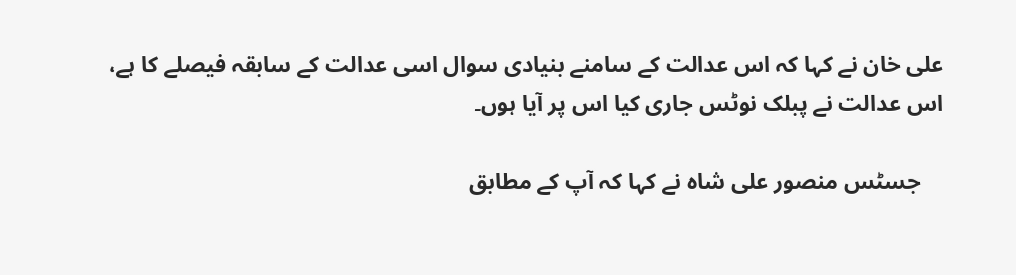علی خان نے کہا کہ اس عدالت کے سامنے بنیادی سوال اسی عدالت کے سابقہ فیصلے کا ہے، اس عدالت نے پبلک نوٹس جاری کیا اس پر آیا ہوں۔

    جسٹس منصور علی شاہ نے کہا کہ آپ کے مطابق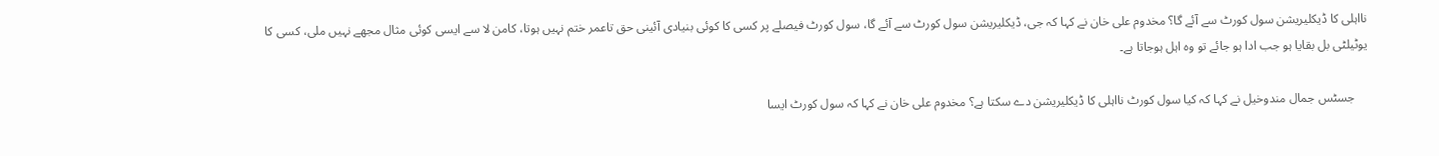نااہلی کا ڈیکلیریشن سول کورٹ سے آئے گا؟ مخدوم علی خان نے کہا کہ جی، ڈیکلیریشن سول کورٹ سے آئے گا، سول کورٹ فیصلے پر کسی کا کوئی بنیادی آئینی حق تاعمر ختم نہیں ہوتا، کامن لا سے ایسی کوئی مثال مجھے نہیں ملی، کسی کا یوٹیلٹی بل بقایا ہو جب ادا ہو جائے تو وہ اہل ہوجاتا ہے۔

    جسٹس جمال مندوخیل نے کہا کہ کیا سول کورٹ نااہلی کا ڈیکلیریشن دے سکتا ہے؟ مخدوم علی خان نے کہا کہ سول کورٹ ایسا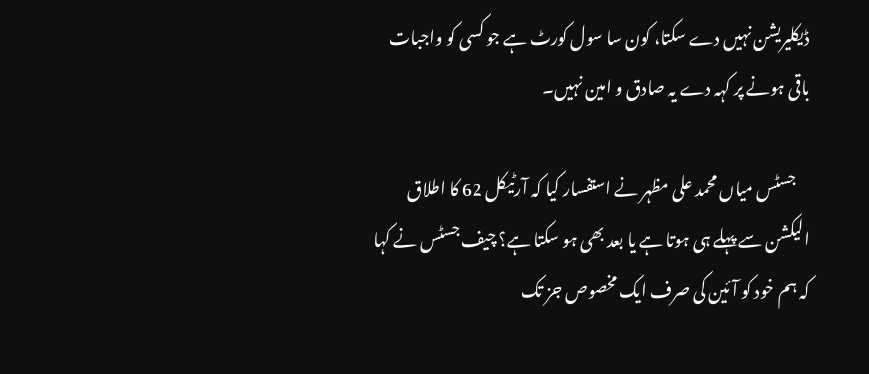ڈیکلیریشن نہیں دے سکتا، کون سا سول کورٹ ہے جو کسی کو واجبات باقی ہونے پر کہہ دے یہ صادق و امین نہیں۔

    جسٹس میاں محمد علی مظہر نے استفسار کیا کہ آرٹیکل 62 کا اطلاق الیکشن سے پہلے ہی ہوتا ہے یا بعد بھی ہو سکتا ہے؟ چیف جسٹس نے کہا کہ ہم خود کو آئین کی صرف ایک مخصوص جز تک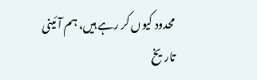محدود کیوں کر رہے ہیں، ہم آئینی تاریخ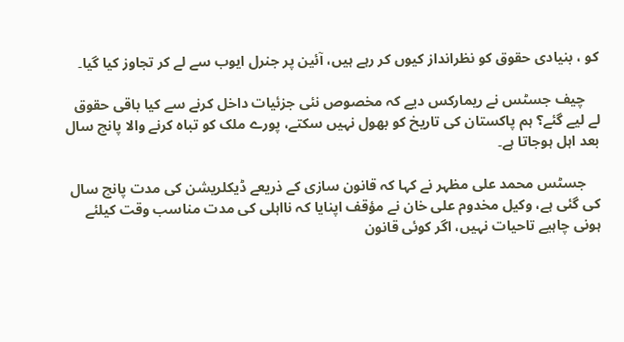کو ، بنیادی حقوق کو نظرانداز کیوں کر رہے ہیں، آئین پر جنرل ایوب سے لے کر تجاوز کیا گیا۔

    چیف جسٹس نے ریمارکس دیے کہ مخصوص نئی جزئیات داخل کرنے سے کیا باقی حقوق لے لیے گئے؟ ہم پاکستان کی تاریخ کو بھول نہیں سکتے، پورے ملک کو تباہ کرنے والا پانچ سال بعد اہل ہوجاتا ہے۔

    جسٹس محمد علی مظہر نے کہا کہ قانون سازی کے ذریعے ڈیکلریشن کی مدت پانچ سال کی گئی ہے، وکیل مخدوم علی خان نے مؤقف اپنایا کہ نااہلی کی مدت مناسب وقت کیلئے ہونی چاہیے تاحیات نہیں، اگر کوئی قانون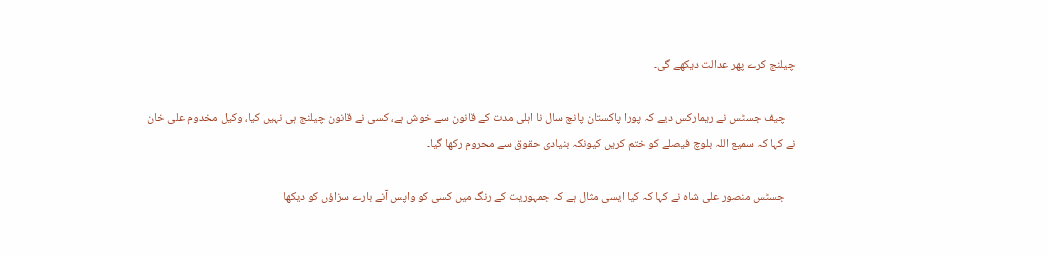چیلنج کرے پھر عدالت دیکھے گی۔

    چیف جسٹس نے ریمارکس دیے کہ پورا پاکستان پانچ سال نا اہلی مدت کے قانون سے خوش ہے، کسی نے قانون چیلنج ہی نہیں کیا، وکیل مخدوم علی خان نے کہا کہ سمیع اللہ بلوچ فیصلے کو ختم کریں کیونکہ بنیادی حقوق سے محروم رکھا گیا۔

    جسٹس منصور علی شاہ نے کہا کہ کیا ایسی مثال ہے کہ جمہوریت کے رنگ میں کسی کو واپس آنے بارے سزاؤں کو دیکھا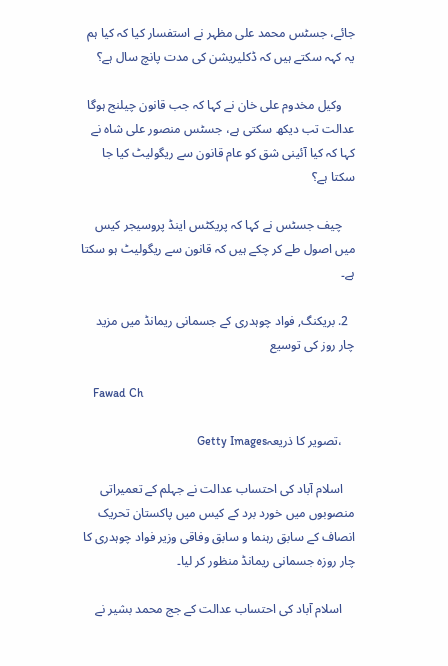جائے، جسٹس محمد علی مظہر نے استفسار کیا کہ کیا ہم یہ کہہ سکتے ہیں کہ ڈکلیریشن کی مدت پانچ سال ہے؟

    وکیل مخدوم علی خان نے کہا کہ جب قانون چیلنج ہوگا عدالت تب دیکھ سکتی ہے، جسٹس منصور علی شاہ نے کہا کہ کیا آئینی شق کو عام قانون سے ریگولیٹ کیا جا سکتا ہے؟

    چیف جسٹس نے کہا کہ پریکٹس اینڈ پروسیجر کیس میں اصول طے کر چکے ہیں کہ قانون سے ریگولیٹ ہو سکتا ہے۔

  2. بریکنگ, فواد چوہدری کے جسمانی ریمانڈ میں مزید چار روز کی توسیع

    Fawad Ch

    ،تصویر کا ذریعہGetty Images

    اسلام آباد کی احتساب عدالت نے جہلم کے تعمیراتی منصوبوں میں خورد برد کے کیس میں پاکستان تحریک انصاف کے سابق رہنما و سابق وفاقی وزیر فواد چوہدری کا چار روزہ جسمانی ریمانڈ منظور کر لیا۔

    اسلام آباد کی احتساب عدالت کے جج محمد بشیر نے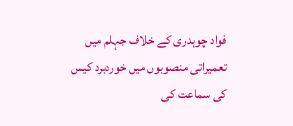فواد چوہدری کے خلاف جہلم میں تعمیراتی منصوبوں میں خوردبرد کیس کی سماعت کی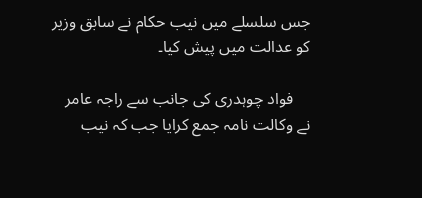جس سلسلے میں نیب حکام نے سابق وزیر کو عدالت میں پیش کیا۔

    فواد چوہدری کی جانب سے راجہ عامر نے وکالت نامہ جمع کرایا جب کہ نیب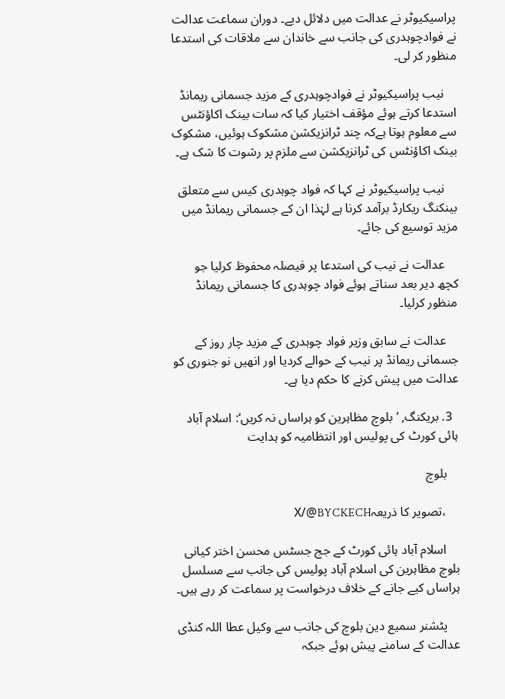پراسیکیوٹر نے عدالت میں دلائل دیے۔ دوران سماعت عدالت نے فوادچوہدری کی جانب سے خاندان سے ملاقات کی استدعا منظور کر لی۔

    نیب پراسیکیوٹر نے فوادچوہدری کے مزید جسمانی ریمانڈ استدعا کرتے ہوئے مؤقف اختیار کیا کہ سات بینک اکاؤنٹس سے معلوم ہوتا ہےکہ چند ٹرانزیکشن مشکوک ہوئیں، مشکوک بینک اکاؤنٹس کی ٹرانزیکشن سے ملزم پر رشوت کا شک ہے۔

    نیب پراسیکیوٹر نے کہا کہ فواد چوہدری کیس سے متعلق بینکنگ ریکارڈ برآمد کرنا ہے لہٰذا ان کے جسمانی ریمانڈ میں مزید توسیع کی جائے۔

    عدالت نے نیب کی استدعا پر فیصلہ محفوظ کرلیا جو کچھ دیر بعد سناتے ہوئے فواد چوہدری کا جسمانی ریمانڈ منظور کرلیا۔

    عدالت نے سابق وزیر فواد چوہدری کے مزید چار روز کے جسمانی ریمانڈ پر نیب کے حوالے کردیا اور انھیں نو جنوری کو عدالت میں پیش کرنے کا حکم دیا ہے۔

  3. بریکنگ, ’بلوچ مظاہرین کو ہراساں نہ کریں‘: اسلام آباد ہائی کورٹ کی پولیس اور انتظامیہ کو ہدایت

    بلوچ

    ،تصویر کا ذریعہX/@BYCKECH

    اسلام آباد ہائی کورٹ کے جج جسٹس محسن اختر کیانی بلوچ مظاہرین کی اسلام آباد پولیس کی جانب سے مسلسل ہراساں کیے جانے کے خلاف درخواست پر سماعت کر رہے ہیں۔

    پٹشنر سمیع دین بلوچ کی جانب سے وکیل عطا اللہ کنڈی عدالت کے سامنے پیش ہوئے جبکہ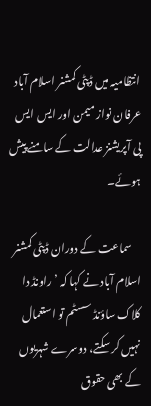انتظامیہ میں ڈپٹی کمشنر اسلام آباد عرفان نواز میمن اور ایس ایس پی آپریشنز عدالت کے سامنے پیش ہوئے۔

    سماعت کے دوران ڈپٹی کمشنر اسلام آباد نے کہا کہ ’راونڈ دا کلاک ساؤنڈ سسٹم تو استعمال نہیں کر سکتے، دوسرے شہریوں کے بھی حقوق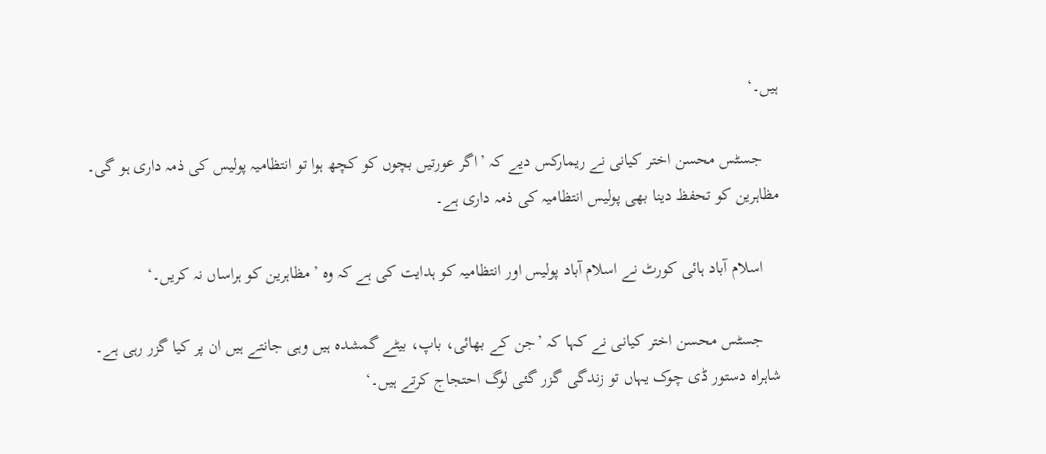ہیں۔‘

    جسٹس محسن اختر کیانی نے ریمارکس دیے کہ ’اگر عورتیں بچوں کو کچھ ہوا تو انتظامیہ پولیس کی ذمہ داری ہو گی۔ مظاہرین کو تحفظ دینا بھی پولیس انتظامیہ کی ذمہ داری ہے۔

    اسلام آباد ہائی کورٹ نے اسلام آباد پولیس اور انتظامیہ کو ہدایت کی ہے کہ وہ ’مظاہرین کو ہراساں نہ کریں۔‘

    جسٹس محسن اختر کیانی نے کہا کہ ’جن کے بھائی، باپ، بیٹے گمشدہ ہیں وہی جانتے ہیں ان پر کیا گزر رہی ہے۔ شاہراہ دستور ڈی چوک یہاں تو زندگی گزر گئی لوگ احتجاج کرتے ہیں۔‘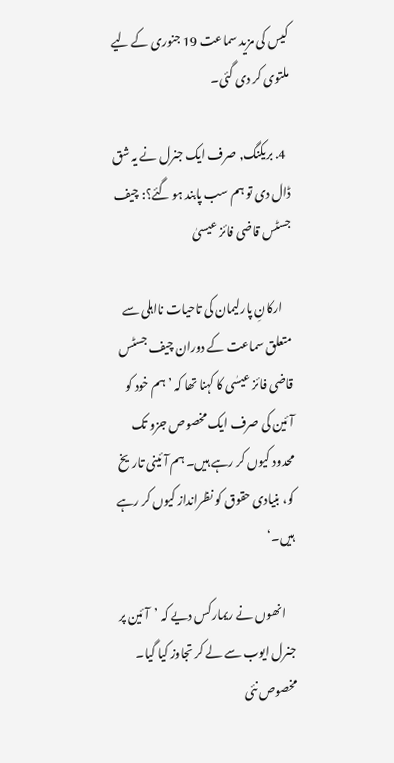کیس کی مزید سماعت 19 جنوری کے لیے ملتوی کر دی گئی۔

  4. بریکنگ, صرف ایک جنرل نے یہ شق ڈال دی تو ہم سب پابند ہو گئے؟: چیف جسٹس قاضی فائز عیسیٰ

    ارکانِ پارلیمان کی تاحیات نااہلی سے متعلق سماعت کے دوران چیف جسٹس قاضی فائز عیسٰی کا کہنا تھا کہ ’ہم خود کو آئین کی صرف ایک مخصوص جزو تک محدود کیوں کر رہے ہیں۔ ہم آئینی تاریخ کو، بنیادی حقوق کو نظرانداز کیوں کر رہے ہیں۔‘

    انھوں نے ریمارکس دیے کہ ’آئین پر جنرل ایوب سے لے کر تجاوز کیا گیا۔ مخصوص نئی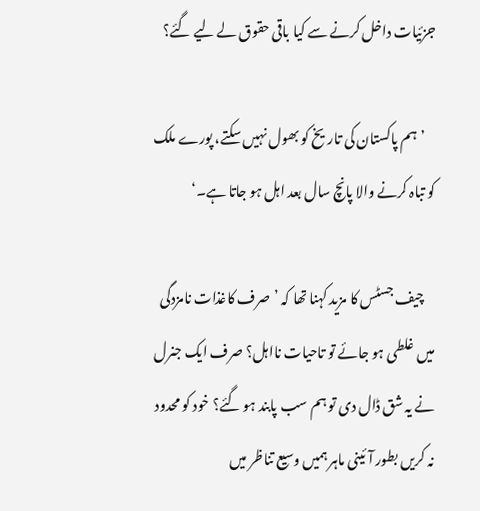جزئیات داخل کرنے سے کیا باقی حقوق لے لیے گئے؟

    ’ہم پاکستان کی تاریخ کو بھول نہیں سکتے، پورے ملک کو تباہ کرنے والا پانچ سال بعد اہل ہو جاتا ہے۔‘

    چیف جسٹس کا مزید کہنا تھا کہ ’صرف کاغذات نامزدگی میں غلطی ہو جائے تو تاحیات نااہل؟ صرف ایک جنرل نے یہ شق ڈال دی تو ہم سب پابند ہو گئے؟ خود کو محدود نہ کریں بطور آئینی ماہر ہمیں وسیع تناظر میں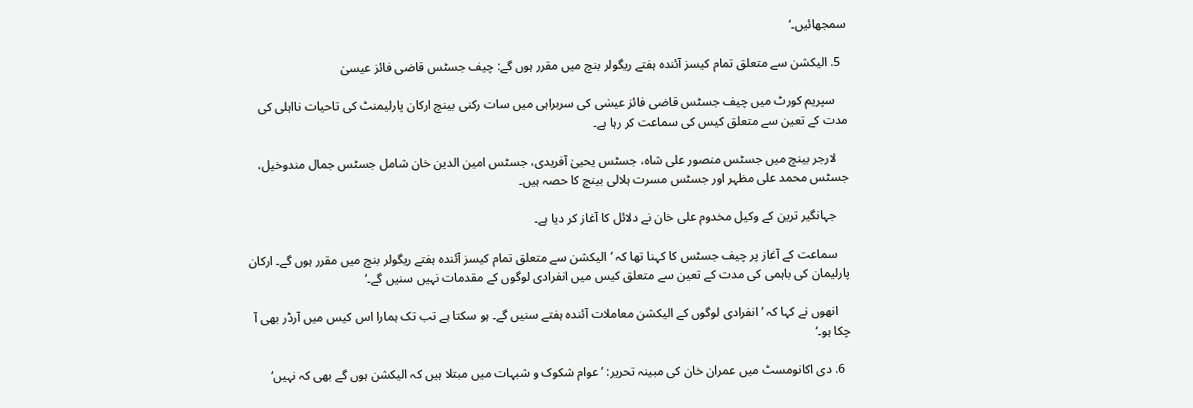سمجھائیں۔‘

  5. الیکشن سے متعلق تمام کیسز آئندہ ہفتے ریگولر بنچ میں مقرر ہوں گے: چیف جسٹس قاضی فائز عیسیٰ

    سپریم کورٹ میں چیف جسٹس قاضی فائز عیسٰی کی سربراہی میں سات رکنی بینچ ارکان پارلیمنٹ کی تاحیات نااہلی کی مدت کے تعین سے متعلق کیس کی سماعت کر رہا ہے۔

    لارجر بینچ میں جسٹس منصور علی شاہ، جسٹس یحییٰ آفریدی، جسٹس امین الدین خان شامل جسٹس جمال مندوخیل، جسٹس محمد علی مظہر اور جسٹس مسرت ہلالی بینچ کا حصہ ہیں۔

    جہانگیر ترین کے وکیل مخدوم علی خان نے دلائل کا آغاز کر دیا ہے۔

    سماعت کے آغاز پر چیف جسٹس کا کہنا تھا کہ ’الیکشن سے متعلق تمام کیسز آئندہ ہفتے ریگولر بنچ میں مقرر ہوں گے۔ ارکان پارلیمان کی باہمی کی مدت کے تعین سے متعلق کیس میں انفرادی لوگوں کے مقدمات نہیں سنیں گے۔‘

    انھوں نے کہا کہ ’انفرادی لوگوں کے الیکشن معاملات آئندہ ہفتے سنیں گے۔ ہو سکتا ہے تب تک ہمارا اس کیس میں آرڈر بھی آ چکا ہو۔‘

  6. دی اکانومسٹ میں عمران خان کی مبینہ تحریر: ’عوام شکوک و شبہات میں مبتلا ہیں کہ الیکشن ہوں گے بھی کہ نہیں‘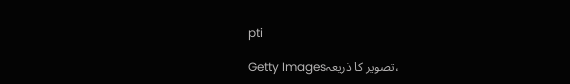pti

    ،تصویر کا ذریعہGetty Images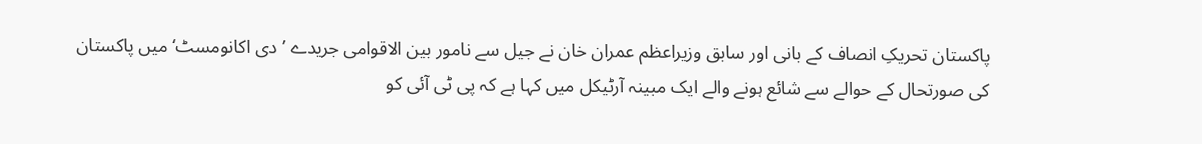پاکستان تحریکِ انصاف کے بانی اور سابق وزیراعظم عمران خان نے جیل سے نامور بین الاقوامی جریدے ’دی اکانومسٹ‘ میں پاکستان کی صورتحال کے حوالے سے شائع ہونے والے ایک مبینہ آرٹیکل میں کہا ہے کہ پی ٹی آئی کو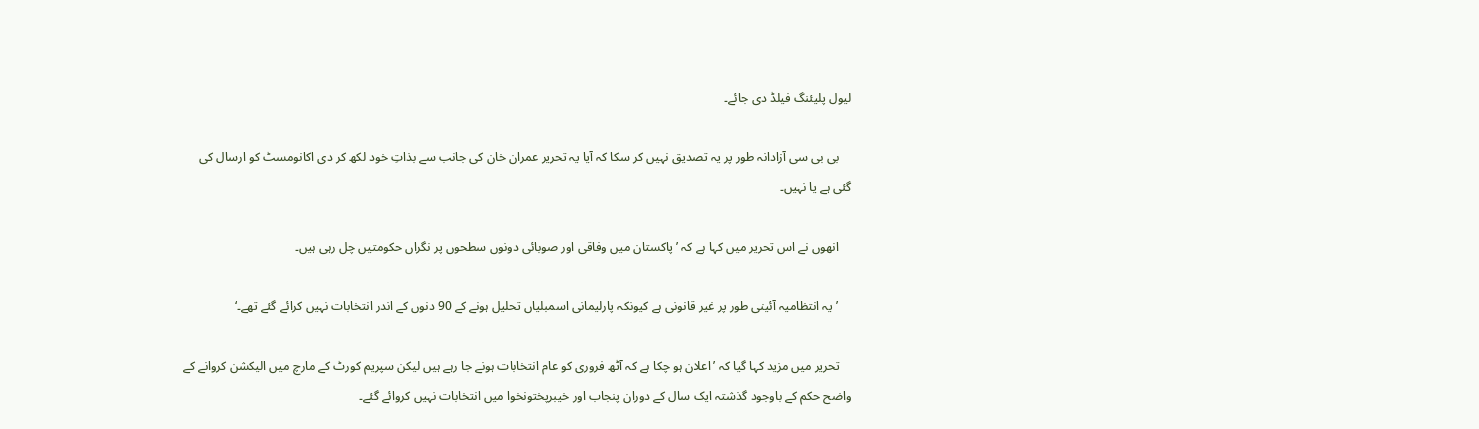لیول پلیئنگ فیلڈ دی جائے۔

    بی بی سی آزادانہ طور پر یہ تصدیق نہیں کر سکا کہ آیا یہ تحریر عمران خان کی جانب سے بذاتِ خود لکھ کر دی اکانومسٹ کو ارسال کی گئی ہے یا نہیں۔

    انھوں نے اس تحریر میں کہا ہے کہ ’پاکستان میں وفاقی اور صوبائی دونوں سطحوں پر نگراں حکومتیں چل رہی ہیں۔

    ’یہ انتظامیہ آئینی طور پر غیر قانونی ہے کیونکہ پارلیمانی اسمبلیاں تحلیل ہونے کے 90 دنوں کے اندر انتخابات نہیں کرائے گئے تھے۔‘

    تحریر میں مزید کہا گیا کہ ’اعلان ہو چکا ہے کہ آٹھ فروری کو عام انتخابات ہونے جا رہے ہیں لیکن سپریم کورٹ کے مارچ میں الیکشن کروانے کے واضح حکم کے باوجود گذشتہ ایک سال کے دوران پنجاب اور خیبرپختونخوا میں انتخابات نہیں کروائے گئے۔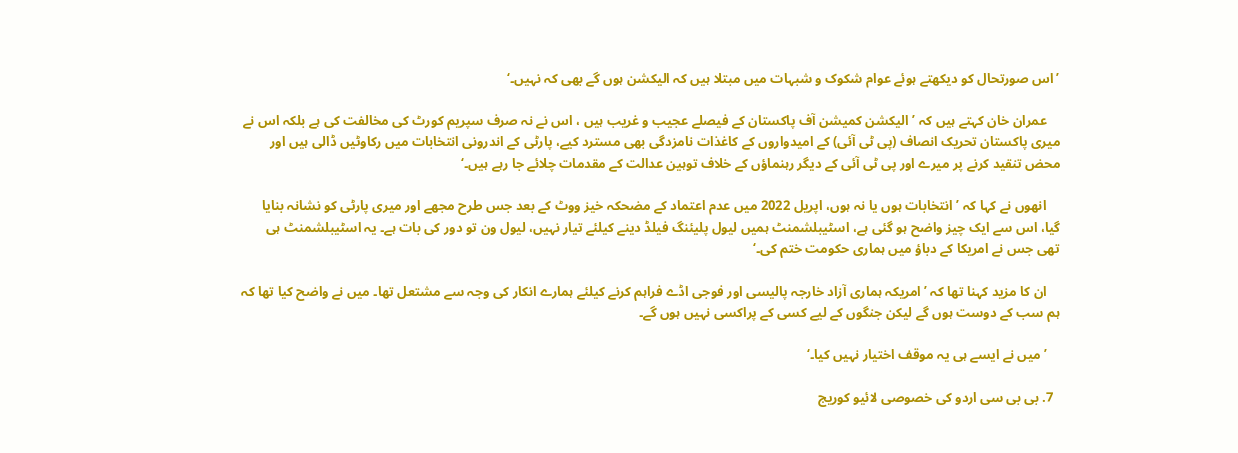’اس صورتحال کو دیکھتے ہوئے عوام شکوک و شبہات میں مبتلا ہیں کہ الیکشن ہوں گے بھی کہ نہیں۔‘

    عمران خان کہتے ہیں کہ ’الیکشن کمیشن آف پاکستان کے فیصلے عجیب و غریب ہیں ، اس نے نہ صرف سپریم کورٹ کی مخالفت کی ہے بلکہ اس نے میری پاکستان تحریک انصاف (پی ٹی آئی) کے امیدواروں کے کاغذات نامزدگی بھی مسترد کیے، پارٹی کے اندرونی انتخابات میں رکاوٹیں ڈالی ہیں اور محض تنقید کرنے پر میرے اور پی ٹی آئی کے دیگر رہنماؤں کے خلاف توہین عدالت کے مقدمات چلائے جا رہے ہیں۔‘

    انھوں نے کہا کہ ’انتخابات ہوں یا نہ ہوں، اپریل 2022 میں عدم اعتماد کے مضحکہ خیز ووٹ کے بعد جس طرح مجھے اور میری پارٹی کو نشانہ بنایا گیا، اس سے ایک چیز واضح ہو گئی ہے، اسٹیبلشمنٹ ہمیں لیول پلیئنگ فیلڈ دینے کیلئے تیار نہیں، لیول ون تو دور کی بات ہے۔ یہ اسٹیبلشمنٹ ہی تھی جس نے امریکا کے دباؤ میں ہماری حکومت ختم کی۔‘

    ان کا مزید کہنا تھا کہ ’امریکہ ہماری آزاد خارجہ پالیسی اور فوجی اڈے فراہم کرنے کیلئے ہمارے انکار کی وجہ سے مشتعل تھا۔ میں نے واضح کیا تھا کہ ہم سب کے دوست ہوں گے لیکن جنگوں کے لیے کسی کے پراکسی نہیں ہوں گے۔

    ’میں نے ایسے ہی یہ موقف اختیار نہیں کیا۔‘

  7. بی بی سی اردو کی خصوصی لائیو کوریج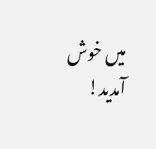میں خوش آمدید!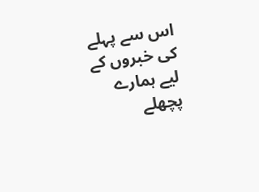اس سے پہلے کی خبروں کے لیے ہمارے پچھلے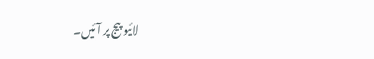لائیو پیج پر آئیں۔